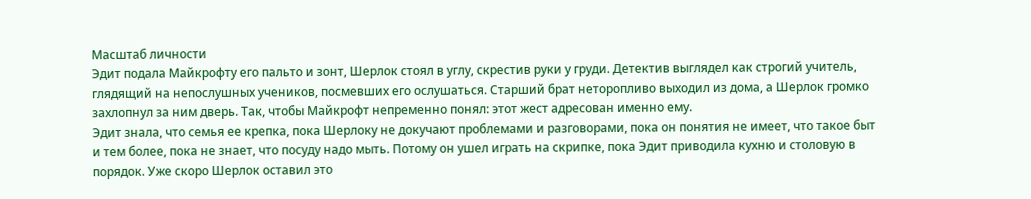Масштаб личности
Эдит подала Майкрофту его пальто и зонт, Шерлок стоял в углу, скрестив руки у груди. Детектив выглядел как строгий учитель, глядящий на непослушных учеников, посмевших его ослушаться. Старший брат неторопливо выходил из дома, а Шерлок громко захлопнул за ним дверь. Так, чтобы Майкрофт непременно понял: этот жест адресован именно ему.
Эдит знала, что семья ее крепка, пока Шерлоку не докучают проблемами и разговорами, пока он понятия не имеет, что такое быт и тем более, пока не знает, что посуду надо мыть. Потому он ушел играть на скрипке, пока Эдит приводила кухню и столовую в порядок. Уже скоро Шерлок оставил это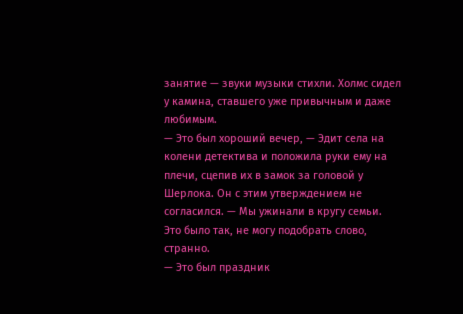занятие — звуки музыки стихли. Холмс сидел у камина, ставшего уже привычным и даже любимым.
— Это был хороший вечер, — Эдит села на колени детектива и положила руки ему на плечи, сцепив их в замок за головой у Шерлока. Он с этим утверждением не согласился. — Мы ужинали в кругу семьи. Это было так, не могу подобрать слово, странно.
— Это был праздник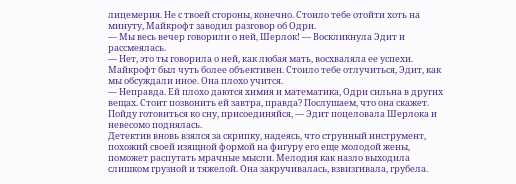лицемерия. Не с твоей стороны, конечно. Стоило тебе отойти хоть на минуту, Майкрофт заводил разговор об Одри.
— Мы весь вечер говорили о ней, Шерлок! — Воскликнула Эдит и рассмеялась.
— Нет, это ты говорила о ней, как любая мать, восхваляла ее успехи. Майкрофт был чуть более объективен. Стоило тебе отлучиться, Эдит, как мы обсуждали иное. Она плохо учится.
— Неправда. Ей плохо даются химия и математика, Одри сильна в других вещах. Стоит позвонить ей завтра, правда? Послушаем, что она скажет. Пойду готовиться ко сну, присоединяйся, — Эдит поцеловала Шерлока и невесомо поднялась.
Детектив вновь взялся за скрипку, надеясь, что струнный инструмент, похожий своей изящной формой на фигуру его еще молодой жены, поможет распутать мрачные мысли. Мелодия как назло выходила слишком грузной и тяжелой. Она закручивалась, взвизгивала, грубела.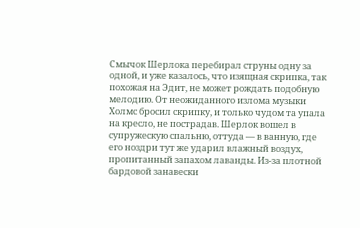Смычок Шерлока перебирал струны одну за одной, и уже казалось, что изящная скрипка, так похожая на Эдит, не может рождать подобную мелодию. От неожиданного излома музыки Холмс бросил скрипку, и только чудом та упала на кресло, не пострадав. Шерлок вошел в супружескую спальню, оттуда — в ванную, где его ноздри тут же ударил влажный воздух, пропитанный запахом лаванды. Из-за плотной бардовой занавески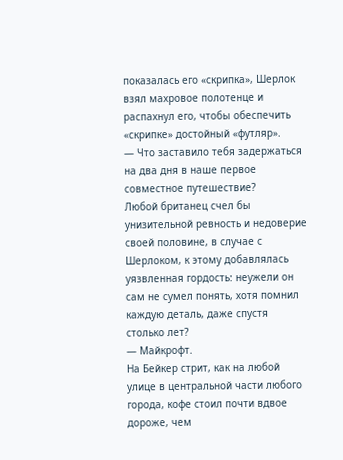показалась его «скрипка», Шерлок взял махровое полотенце и распахнул его, чтобы обеспечить «скрипке» достойный «футляр».
— Что заставило тебя задержаться на два дня в наше первое совместное путешествие?
Любой британец счел бы унизительной ревность и недоверие своей половине, в случае с Шерлоком, к этому добавлялась уязвленная гордость: неужели он сам не сумел понять, хотя помнил каждую деталь, даже спустя столько лет?
— Майкрофт.
На Бейкер стрит, как на любой улице в центральной части любого города, кофе стоил почти вдвое дороже, чем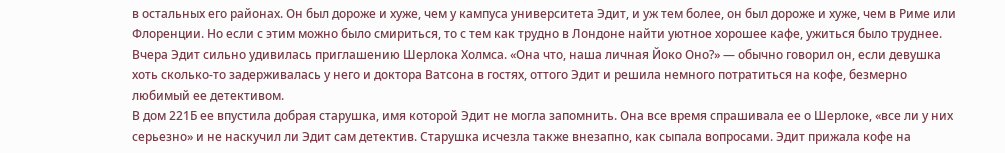в остальных его районах. Он был дороже и хуже, чем у кампуса университета Эдит, и уж тем более, он был дороже и хуже, чем в Риме или Флоренции. Но если с этим можно было смириться, то с тем как трудно в Лондоне найти уютное хорошее кафе, ужиться было труднее.
Вчера Эдит сильно удивилась приглашению Шерлока Холмса. «Она что, наша личная Йоко Оно?» — обычно говорил он, если девушка хоть сколько-то задерживалась у него и доктора Ватсона в гостях, оттого Эдит и решила немного потратиться на кофе, безмерно любимый ее детективом.
В дом 221Б ее впустила добрая старушка, имя которой Эдит не могла запомнить. Она все время спрашивала ее о Шерлоке, «все ли у них серьезно» и не наскучил ли Эдит сам детектив. Старушка исчезла также внезапно, как сыпала вопросами. Эдит прижала кофе на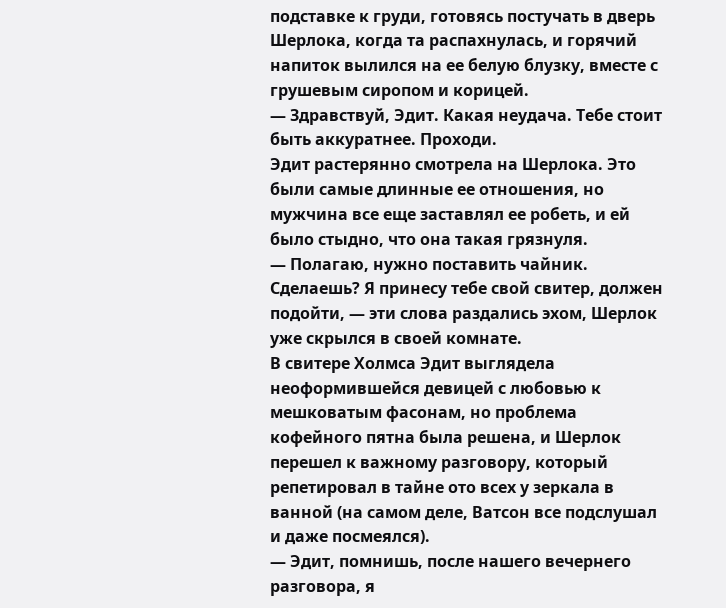подставке к груди, готовясь постучать в дверь Шерлока, когда та распахнулась, и горячий напиток вылился на ее белую блузку, вместе с грушевым сиропом и корицей.
— Здравствуй, Эдит. Какая неудача. Тебе стоит быть аккуратнее. Проходи.
Эдит растерянно смотрела на Шерлока. Это были самые длинные ее отношения, но мужчина все еще заставлял ее робеть, и ей было стыдно, что она такая грязнуля.
— Полагаю, нужно поставить чайник. Сделаешь? Я принесу тебе свой свитер, должен подойти, — эти слова раздались эхом, Шерлок уже скрылся в своей комнате.
В свитере Холмса Эдит выглядела неоформившейся девицей с любовью к мешковатым фасонам, но проблема кофейного пятна была решена, и Шерлок перешел к важному разговору, который репетировал в тайне ото всех у зеркала в ванной (на самом деле, Ватсон все подслушал и даже посмеялся).
— Эдит, помнишь, после нашего вечернего разговора, я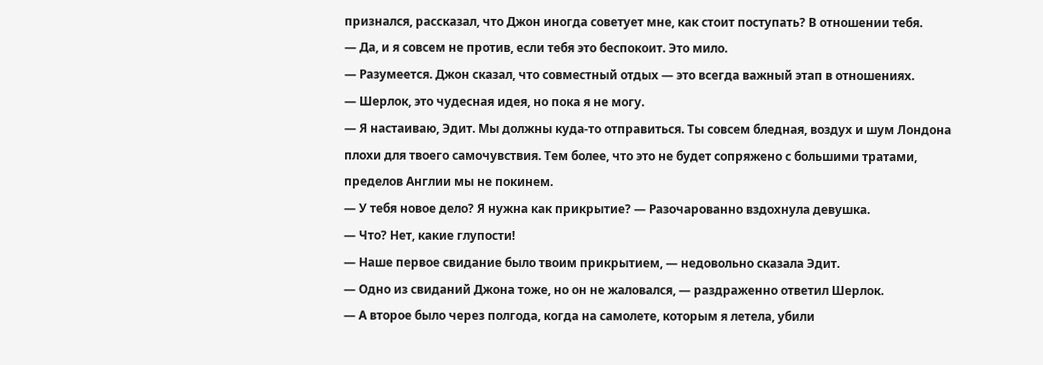признался, рассказал, что Джон иногда советует мне, как стоит поступать? В отношении тебя.
— Да, и я совсем не против, если тебя это беспокоит. Это мило.
— Разумеется. Джон сказал, что совместный отдых — это всегда важный этап в отношениях.
— Шерлок, это чудесная идея, но пока я не могу.
— Я настаиваю, Эдит. Мы должны куда-то отправиться. Ты совсем бледная, воздух и шум Лондона плохи для твоего самочувствия. Тем более, что это не будет сопряжено с большими тратами, пределов Англии мы не покинем.
— У тебя новое дело? Я нужна как прикрытие? — Разочарованно вздохнула девушка.
— Что? Нет, какие глупости!
— Наше первое свидание было твоим прикрытием, — недовольно сказала Эдит.
— Одно из свиданий Джона тоже, но он не жаловался, — раздраженно ответил Шерлок.
— А второе было через полгода, когда на самолете, которым я летела, убили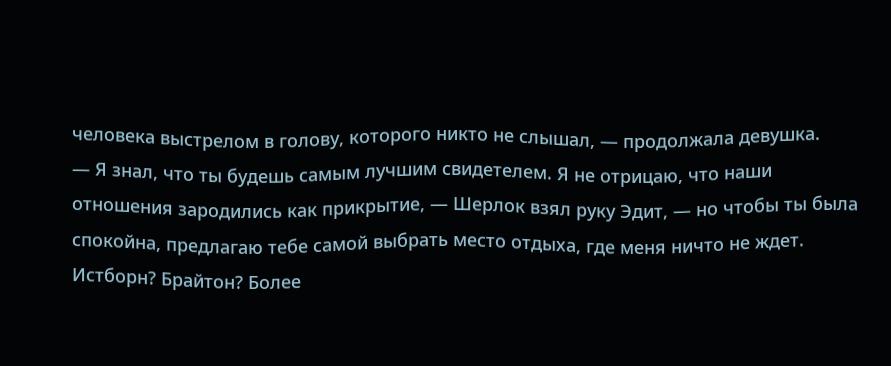человека выстрелом в голову, которого никто не слышал, — продолжала девушка.
— Я знал, что ты будешь самым лучшим свидетелем. Я не отрицаю, что наши отношения зародились как прикрытие, — Шерлок взял руку Эдит, — но чтобы ты была спокойна, предлагаю тебе самой выбрать место отдыха, где меня ничто не ждет. Истборн? Брайтон? Более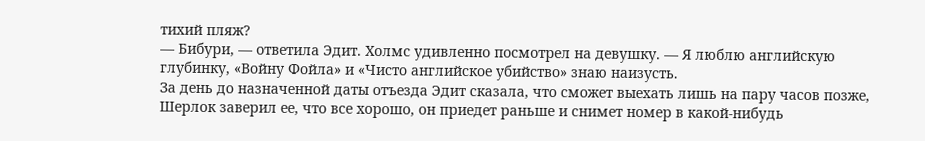тихий пляж?
— Бибури, — ответила Эдит. Холмс удивленно посмотрел на девушку. — Я люблю английскую глубинку, «Войну Фойла» и «Чисто английское убийство» знаю наизусть.
За день до назначенной даты отъезда Эдит сказала, что сможет выехать лишь на пару часов позже, Шерлок заверил ее, что все хорошо, он приедет раньше и снимет номер в какой-нибудь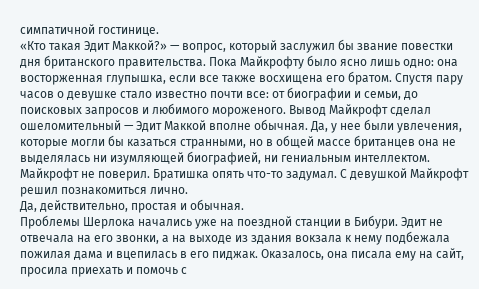симпатичной гостинице.
«Кто такая Эдит Маккой?» — вопрос, который заслужил бы звание повестки дня британского правительства. Пока Майкрофту было ясно лишь одно: она восторженная глупышка, если все также восхищена его братом. Спустя пару часов о девушке стало известно почти все: от биографии и семьи, до поисковых запросов и любимого мороженого. Вывод Майкрофт сделал ошеломительный — Эдит Маккой вполне обычная. Да, у нее были увлечения, которые могли бы казаться странными, но в общей массе британцев она не выделялась ни изумляющей биографией, ни гениальным интеллектом. Майкрофт не поверил. Братишка опять что-то задумал. С девушкой Майкрофт решил познакомиться лично.
Да, действительно, простая и обычная.
Проблемы Шерлока начались уже на поездной станции в Бибури. Эдит не отвечала на его звонки, а на выходе из здания вокзала к нему подбежала пожилая дама и вцепилась в его пиджак. Оказалось, она писала ему на сайт, просила приехать и помочь с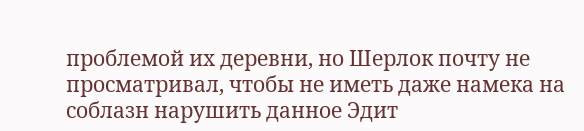проблемой их деревни, но Шерлок почту не просматривал, чтобы не иметь даже намека на соблазн нарушить данное Эдит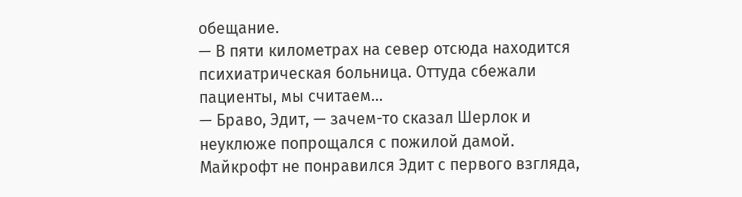обещание.
— В пяти километрах на север отсюда находится психиатрическая больница. Оттуда сбежали пациенты, мы считаем...
— Браво, Эдит, — зачем-то сказал Шерлок и неуклюже попрощался с пожилой дамой.
Майкрофт не понравился Эдит с первого взгляда,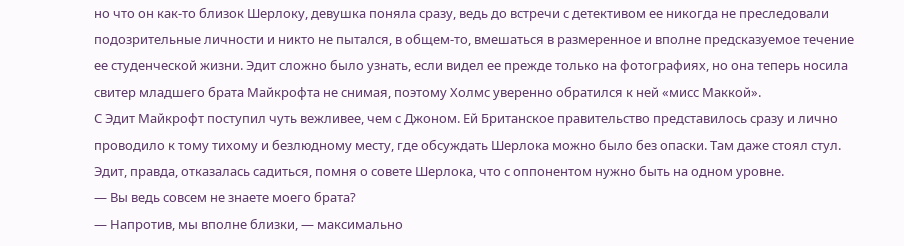но что он как-то близок Шерлоку, девушка поняла сразу, ведь до встречи с детективом ее никогда не преследовали подозрительные личности и никто не пытался, в общем-то, вмешаться в размеренное и вполне предсказуемое течение ее студенческой жизни. Эдит сложно было узнать, если видел ее прежде только на фотографиях, но она теперь носила свитер младшего брата Майкрофта не снимая, поэтому Холмс уверенно обратился к ней «мисс Маккой».
С Эдит Майкрофт поступил чуть вежливее, чем с Джоном. Ей Британское правительство представилось сразу и лично проводило к тому тихому и безлюдному месту, где обсуждать Шерлока можно было без опаски. Там даже стоял стул. Эдит, правда, отказалась садиться, помня о совете Шерлока, что с оппонентом нужно быть на одном уровне.
— Вы ведь совсем не знаете моего брата?
— Напротив, мы вполне близки, — максимально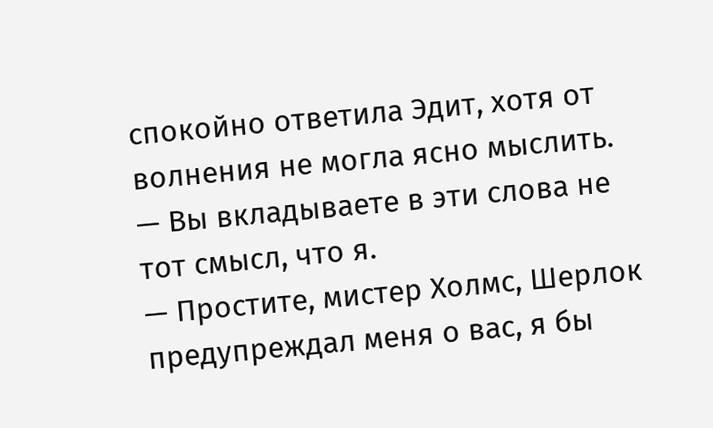спокойно ответила Эдит, хотя от волнения не могла ясно мыслить.
— Вы вкладываете в эти слова не тот смысл, что я.
— Простите, мистер Холмс, Шерлок предупреждал меня о вас, я бы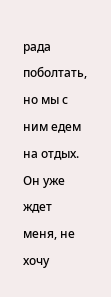рада поболтать, но мы с ним едем на отдых. Он уже ждет меня, не хочу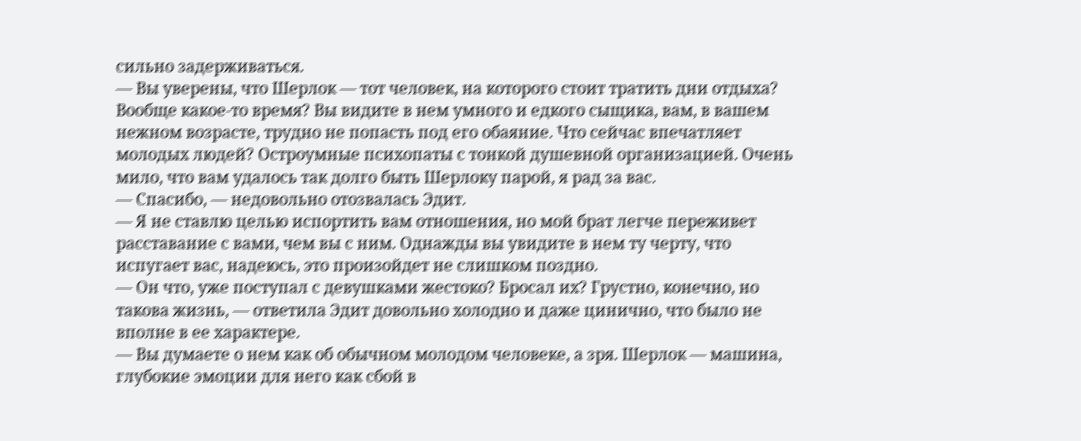сильно задерживаться.
— Вы уверены, что Шерлок — тот человек, на которого стоит тратить дни отдыха? Вообще какое-то время? Вы видите в нем умного и едкого сыщика, вам, в вашем нежном возрасте, трудно не попасть под его обаяние. Что сейчас впечатляет молодых людей? Остроумные психопаты с тонкой душевной организацией. Очень мило, что вам удалось так долго быть Шерлоку парой, я рад за вас.
— Спасибо, — недовольно отозвалась Эдит.
— Я не ставлю целью испортить вам отношения, но мой брат легче переживет расставание с вами, чем вы с ним. Однажды вы увидите в нем ту черту, что испугает вас, надеюсь, это произойдет не слишком поздно.
— Он что, уже поступал с девушками жестоко? Бросал их? Грустно, конечно, но такова жизнь, — ответила Эдит довольно холодно и даже цинично, что было не вполне в ее характере.
— Вы думаете о нем как об обычном молодом человеке, а зря. Шерлок — машина, глубокие эмоции для него как сбой в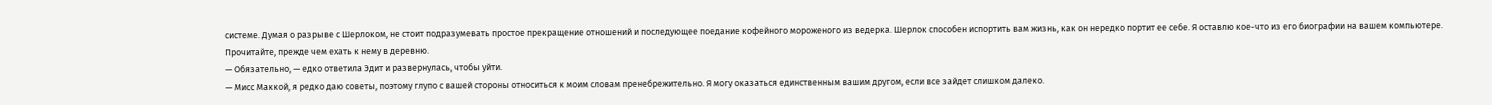системе. Думая о разрыве с Шерлоком, не стоит подразумевать простое прекращение отношений и последующее поедание кофейного мороженого из ведерка. Шерлок способен испортить вам жизнь, как он нередко портит ее себе. Я оставлю кое-что из его биографии на вашем компьютере. Прочитайте, прежде чем ехать к нему в деревню.
— Обязательно, — едко ответила Эдит и развернулась, чтобы уйти.
— Мисс Маккой, я редко даю советы, поэтому глупо с вашей стороны относиться к моим словам пренебрежительно. Я могу оказаться единственным вашим другом, если все зайдет слишком далеко.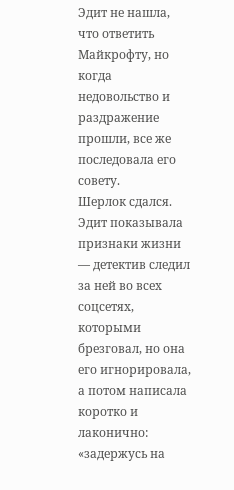Эдит не нашла, что ответить Майкрофту, но когда недовольство и раздражение прошли, все же последовала его совету.
Шерлок сдался. Эдит показывала признаки жизни — детектив следил за ней во всех соцсетях, которыми брезговал, но она его игнорировала, а потом написала коротко и лаконично: «задержусь на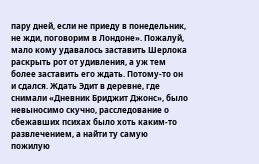пару дней, если не приеду в понедельник, не жди, поговорим в Лондоне». Пожалуй, мало кому удавалось заставить Шерлока раскрыть рот от удивления, а уж тем более заставить его ждать. Потому-то он и сдался. Ждать Эдит в деревне, где снимали «Дневник Бриджит Джонс», было невыносимо скучно, расследование о сбежавших психах было хоть каким-то развлечением, а найти ту самую пожилую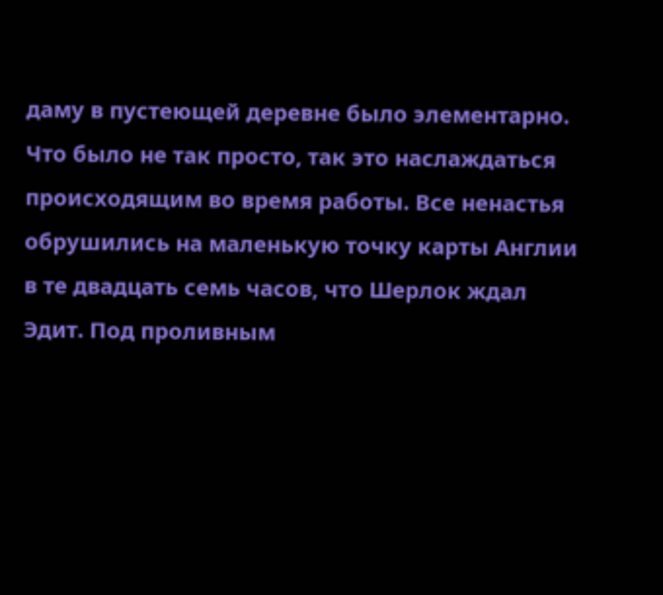даму в пустеющей деревне было элементарно.
Что было не так просто, так это наслаждаться происходящим во время работы. Все ненастья обрушились на маленькую точку карты Англии в те двадцать семь часов, что Шерлок ждал Эдит. Под проливным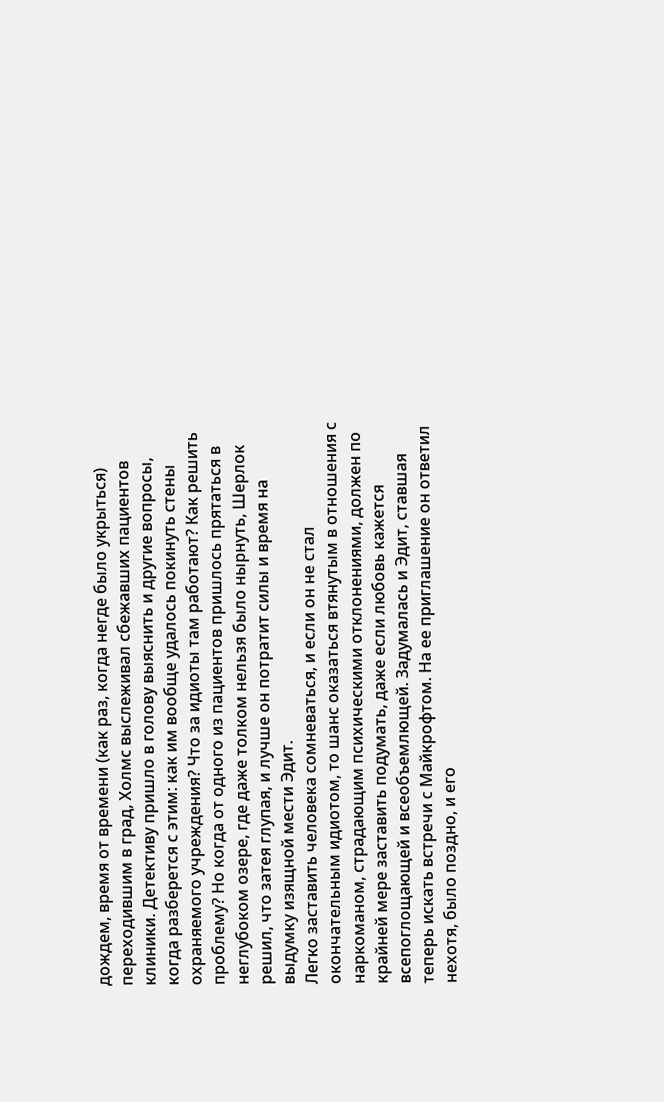дождем, время от времени (как раз, когда негде было укрыться) переходившим в град, Холмс выслеживал сбежавших пациентов клиники. Детективу пришло в голову выяснить и другие вопросы, когда разберется с этим: как им вообще удалось покинуть стены охраняемого учреждения? Что за идиоты там работают? Как решить проблему? Но когда от одного из пациентов пришлось прятаться в неглубоком озере, где даже толком нельзя было нырнуть, Шерлок решил, что затея глупая, и лучше он потратит силы и время на выдумку изящной мести Эдит.
Легко заставить человека сомневаться, и если он не стал окончательным идиотом, то шанс оказаться втянутым в отношения с наркоманом, страдающим психическими отклонениями, должен по крайней мере заставить подумать, даже если любовь кажется всепоглощающей и всеобъемлющей. Задумалась и Эдит, ставшая теперь искать встречи с Майкрофтом. На ее приглашение он ответил нехотя, было поздно, и его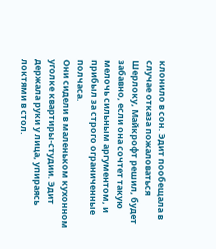клонило в сон. Эдит пообещала в случае отказа пожаловаться Шерлоку, Майкрофт решил, будет забавно, если она сочтет такую мелочь сильным аргументом, и прибыл за строго ограниченные полчаса.
Они сидели в маленьком кухонном уголке квартиры-студии. Эдит держала руки у лица, упираясь локтями в стол.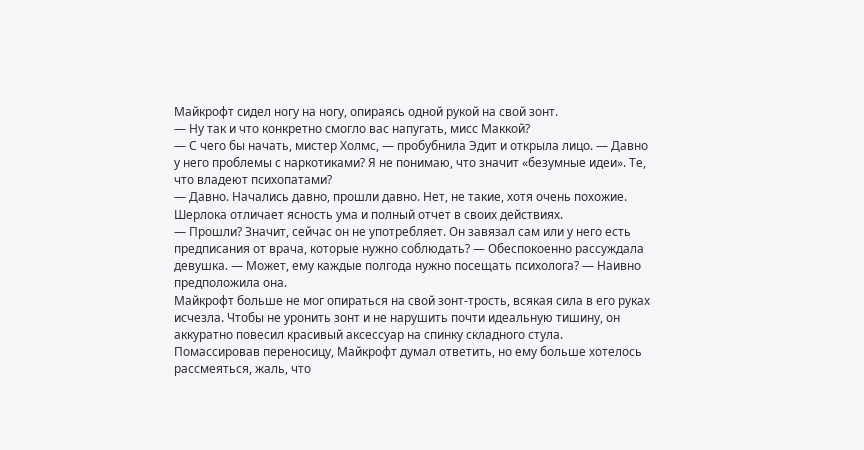Майкрофт сидел ногу на ногу, опираясь одной рукой на свой зонт.
— Ну так и что конкретно смогло вас напугать, мисс Маккой?
— С чего бы начать, мистер Холмс, — пробубнила Эдит и открыла лицо. — Давно у него проблемы с наркотиками? Я не понимаю, что значит «безумные идеи». Те, что владеют психопатами?
— Давно. Начались давно, прошли давно. Нет, не такие, хотя очень похожие. Шерлока отличает ясность ума и полный отчет в своих действиях.
— Прошли? Значит, сейчас он не употребляет. Он завязал сам или у него есть предписания от врача, которые нужно соблюдать? — Обеспокоенно рассуждала девушка. — Может, ему каждые полгода нужно посещать психолога? — Наивно предположила она.
Майкрофт больше не мог опираться на свой зонт-трость, всякая сила в его руках исчезла. Чтобы не уронить зонт и не нарушить почти идеальную тишину, он аккуратно повесил красивый аксессуар на спинку складного стула. Помассировав переносицу, Майкрофт думал ответить, но ему больше хотелось рассмеяться, жаль, что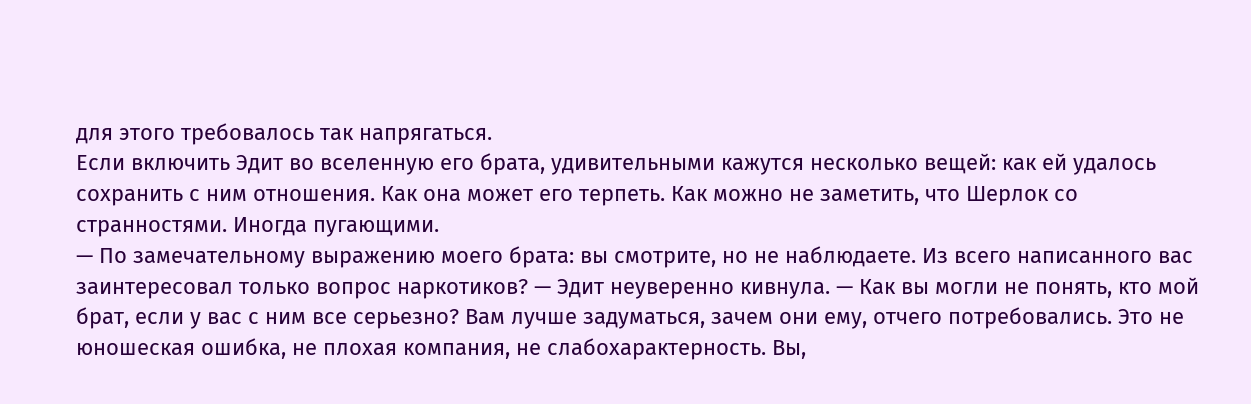для этого требовалось так напрягаться.
Если включить Эдит во вселенную его брата, удивительными кажутся несколько вещей: как ей удалось сохранить с ним отношения. Как она может его терпеть. Как можно не заметить, что Шерлок со странностями. Иногда пугающими.
— По замечательному выражению моего брата: вы смотрите, но не наблюдаете. Из всего написанного вас заинтересовал только вопрос наркотиков? — Эдит неуверенно кивнула. — Как вы могли не понять, кто мой брат, если у вас с ним все серьезно? Вам лучше задуматься, зачем они ему, отчего потребовались. Это не юношеская ошибка, не плохая компания, не слабохарактерность. Вы,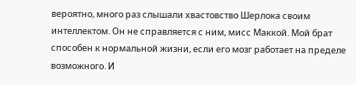вероятно, много раз слышали хвастовство Шерлока своим интеллектом. Он не справляется с ним, мисс Маккой. Мой брат способен к нормальной жизни, если его мозг работает на пределе возможного. И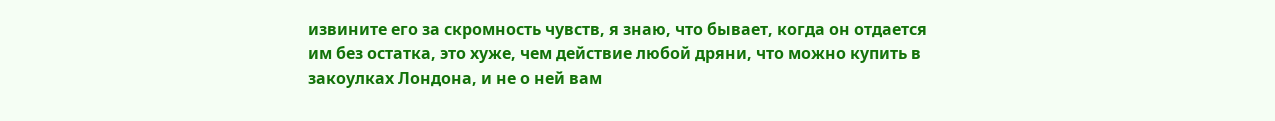извините его за скромность чувств, я знаю, что бывает, когда он отдается им без остатка, это хуже, чем действие любой дряни, что можно купить в закоулках Лондона, и не о ней вам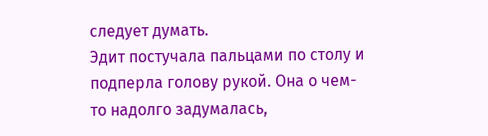следует думать.
Эдит постучала пальцами по столу и подперла голову рукой. Она о чем-то надолго задумалась,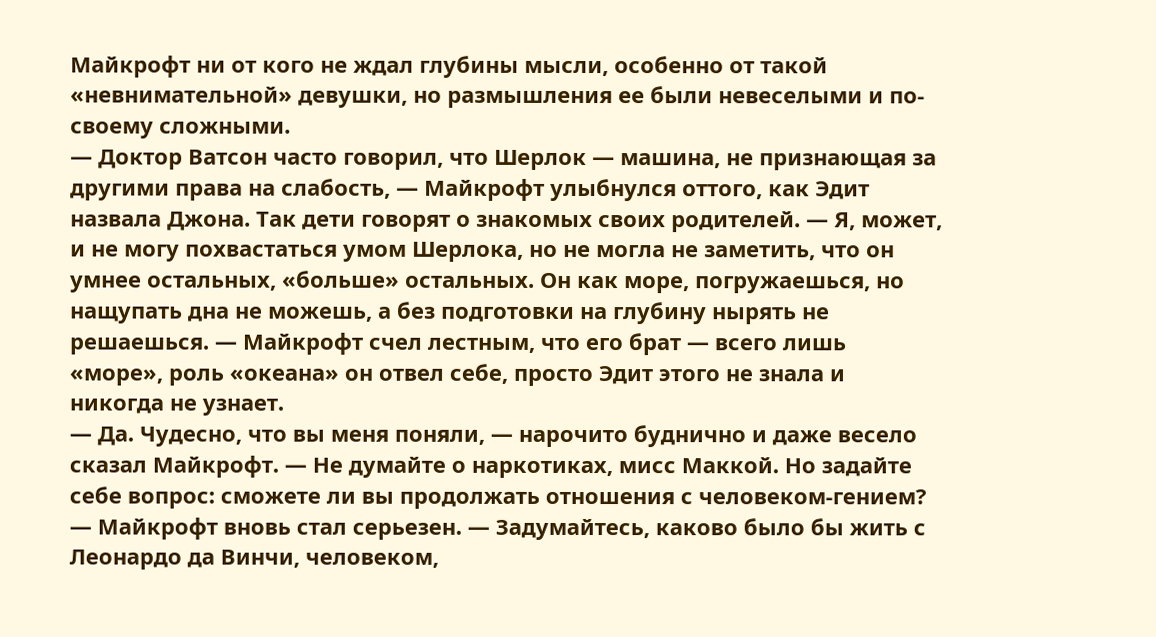Майкрофт ни от кого не ждал глубины мысли, особенно от такой «невнимательной» девушки, но размышления ее были невеселыми и по-своему сложными.
— Доктор Ватсон часто говорил, что Шерлок — машина, не признающая за другими права на слабость, — Майкрофт улыбнулся оттого, как Эдит назвала Джона. Так дети говорят о знакомых своих родителей. — Я, может, и не могу похвастаться умом Шерлока, но не могла не заметить, что он умнее остальных, «больше» остальных. Он как море, погружаешься, но нащупать дна не можешь, а без подготовки на глубину нырять не решаешься. — Майкрофт счел лестным, что его брат — всего лишь «море», роль «океана» он отвел себе, просто Эдит этого не знала и никогда не узнает.
— Да. Чудесно, что вы меня поняли, — нарочито буднично и даже весело сказал Майкрофт. — Не думайте о наркотиках, мисс Маккой. Но задайте себе вопрос: сможете ли вы продолжать отношения с человеком-гением? — Майкрофт вновь стал серьезен. — Задумайтесь, каково было бы жить с Леонардо да Винчи, человеком,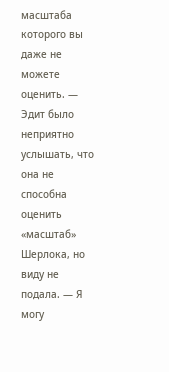масштаба которого вы даже не можете оценить. — Эдит было неприятно услышать, что она не способна оценить «масштаб» Шерлока, но виду не подала. — Я могу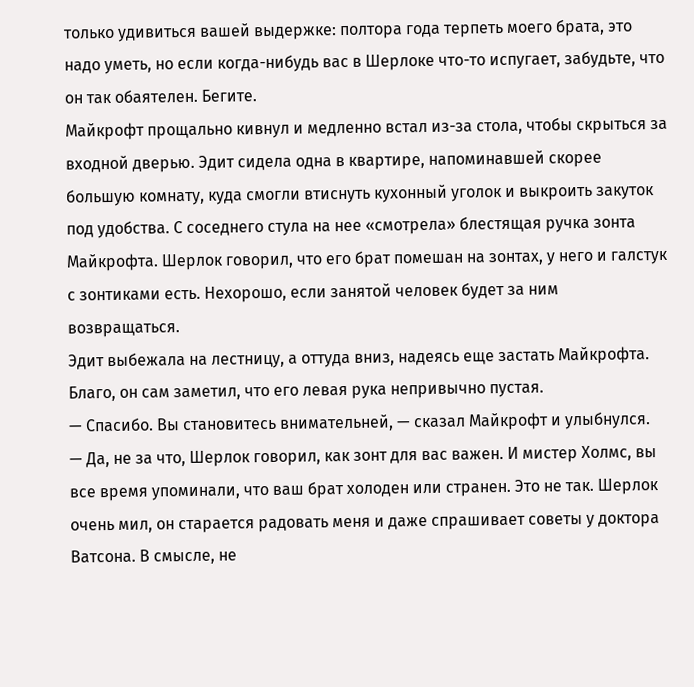только удивиться вашей выдержке: полтора года терпеть моего брата, это надо уметь, но если когда-нибудь вас в Шерлоке что-то испугает, забудьте, что он так обаятелен. Бегите.
Майкрофт прощально кивнул и медленно встал из-за стола, чтобы скрыться за входной дверью. Эдит сидела одна в квартире, напоминавшей скорее большую комнату, куда смогли втиснуть кухонный уголок и выкроить закуток под удобства. С соседнего стула на нее «смотрела» блестящая ручка зонта Майкрофта. Шерлок говорил, что его брат помешан на зонтах, у него и галстук с зонтиками есть. Нехорошо, если занятой человек будет за ним возвращаться.
Эдит выбежала на лестницу, а оттуда вниз, надеясь еще застать Майкрофта. Благо, он сам заметил, что его левая рука непривычно пустая.
— Спасибо. Вы становитесь внимательней, — сказал Майкрофт и улыбнулся.
— Да, не за что, Шерлок говорил, как зонт для вас важен. И мистер Холмс, вы все время упоминали, что ваш брат холоден или странен. Это не так. Шерлок очень мил, он старается радовать меня и даже спрашивает советы у доктора Ватсона. В смысле, не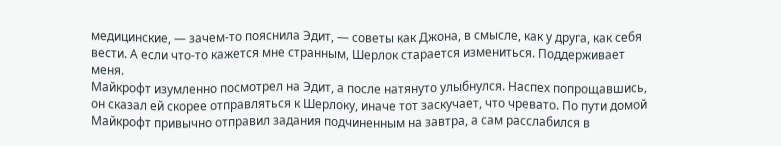медицинские, — зачем-то пояснила Эдит, — советы как Джона, в смысле, как у друга, как себя вести. А если что-то кажется мне странным, Шерлок старается измениться. Поддерживает меня.
Майкрофт изумленно посмотрел на Эдит, а после натянуто улыбнулся. Наспех попрощавшись, он сказал ей скорее отправляться к Шерлоку, иначе тот заскучает, что чревато. По пути домой Майкрофт привычно отправил задания подчиненным на завтра, а сам расслабился в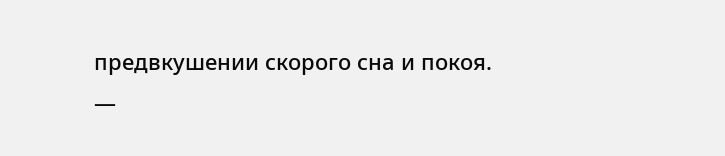предвкушении скорого сна и покоя.
—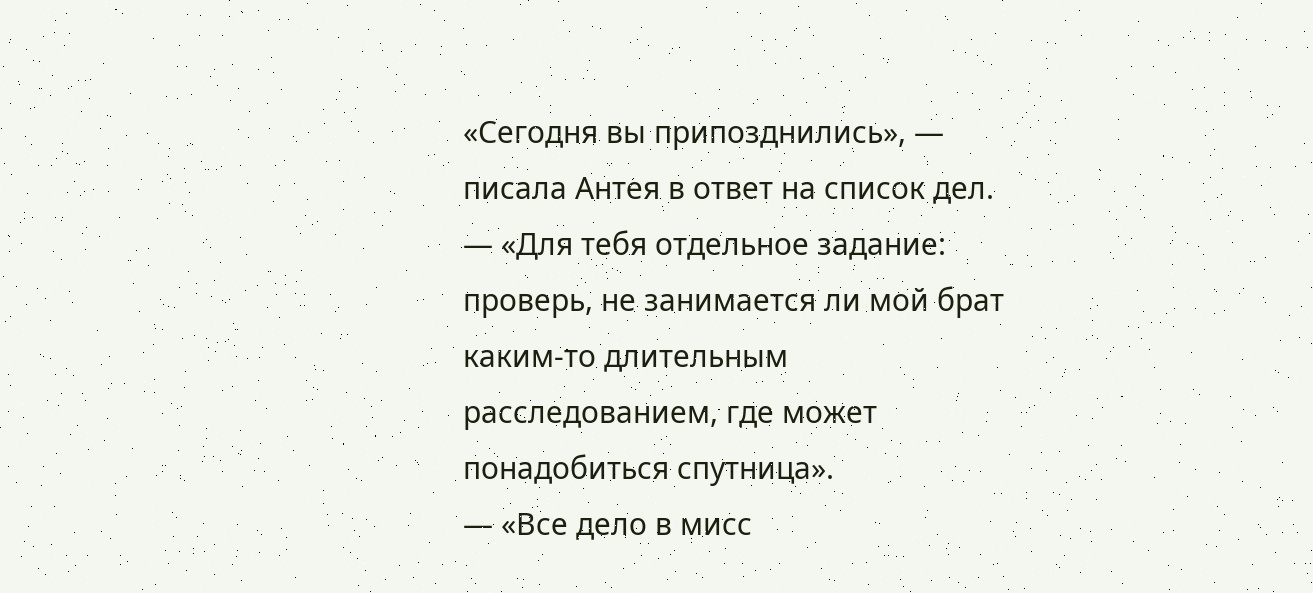«Сегодня вы припозднились», — писала Антея в ответ на список дел.
— «Для тебя отдельное задание: проверь, не занимается ли мой брат каким-то длительным расследованием, где может понадобиться спутница».
— «Все дело в мисс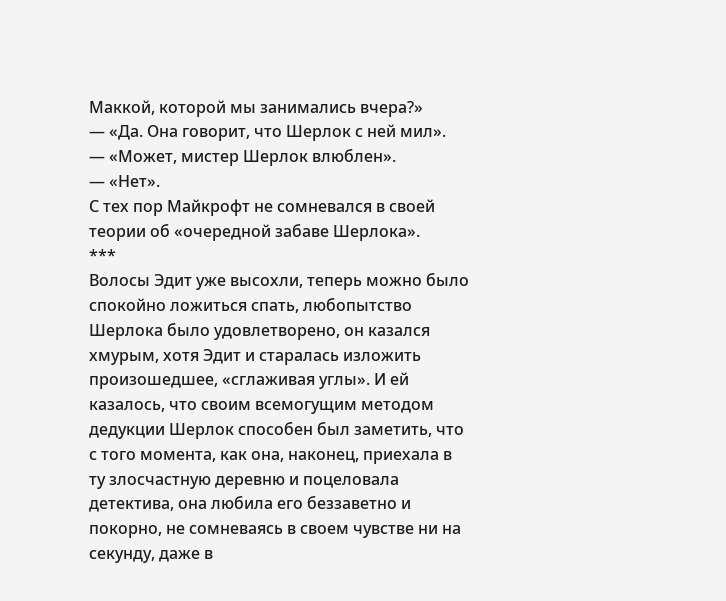Маккой, которой мы занимались вчера?»
— «Да. Она говорит, что Шерлок с ней мил».
— «Может, мистер Шерлок влюблен».
— «Нет».
С тех пор Майкрофт не сомневался в своей теории об «очередной забаве Шерлока».
***
Волосы Эдит уже высохли, теперь можно было спокойно ложиться спать, любопытство Шерлока было удовлетворено, он казался хмурым, хотя Эдит и старалась изложить произошедшее, «сглаживая углы». И ей казалось, что своим всемогущим методом дедукции Шерлок способен был заметить, что с того момента, как она, наконец, приехала в ту злосчастную деревню и поцеловала детектива, она любила его беззаветно и покорно, не сомневаясь в своем чувстве ни на секунду, даже в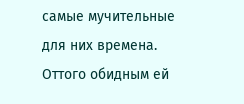самые мучительные для них времена. Оттого обидным ей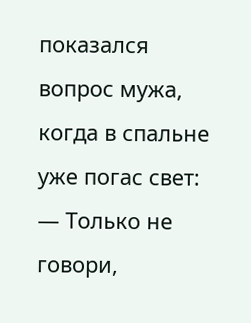показался вопрос мужа, когда в спальне уже погас свет:
— Только не говори,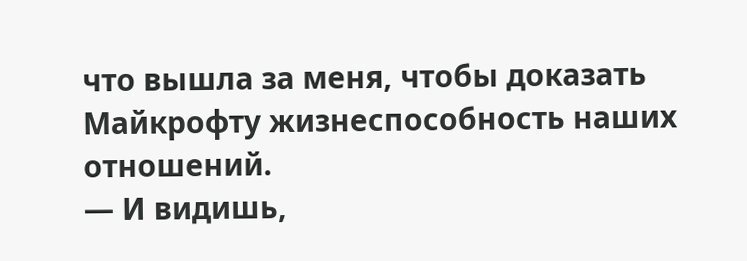что вышла за меня, чтобы доказать Майкрофту жизнеспособность наших отношений.
— И видишь,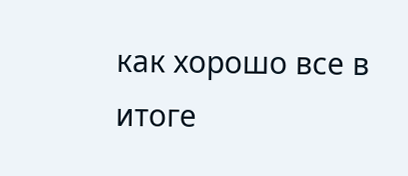как хорошо все в итоге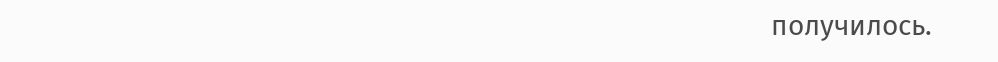получилось.